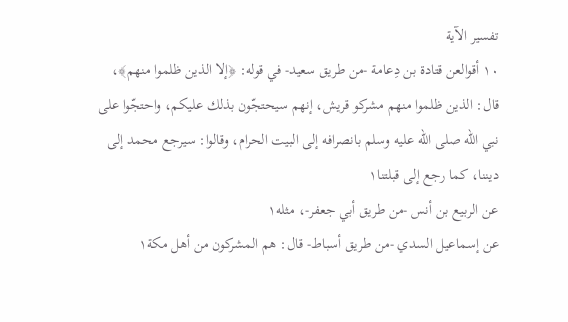تفسير الآية
١٠ أقوالعن قتادة بن دِعامة -من طريق سعيد- في قوله: ﴿إلا الذين ظلموا منهم﴾، قال: الذين ظلموا منهم مشركو قريش، إنهم سيحتجّون بذلك عليكم، واحتجّوا على نبي الله صلى الله عليه وسلم بانصرافه إلى البيت الحرام، وقالوا: سيرجع محمد إلى ديننا، كما رجع إلى قبلتنا١
عن الربيع بن أنس -من طريق أبي جعفر-، مثله١
عن إسماعيل السدي -من طريق أسباط- قال: هم المشركون من أهل مكة١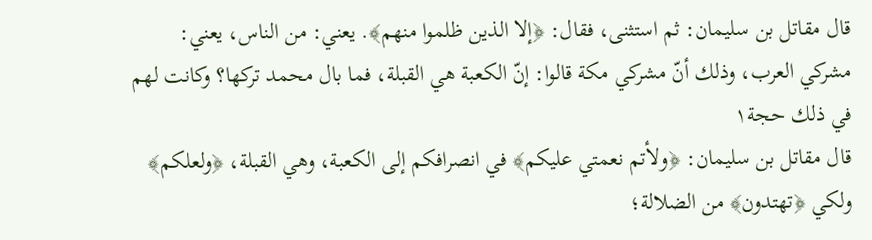قال مقاتل بن سليمان: ثم استثنى، فقال: ﴿إلا الذين ظلموا منهم﴾. يعني: من الناس، يعني: مشركي العرب، وذلك أنّ مشركي مكة قالوا: إنّ الكعبة هي القبلة، فما بال محمد تركها؟ وكانت لهم في ذلك حجة١
قال مقاتل بن سليمان: ﴿ولأتم نعمتي عليكم﴾ في انصرافكم إلى الكعبة، وهي القبلة، ﴿ولعلكم﴾ ولكي ﴿تهتدون﴾ من الضلالة؛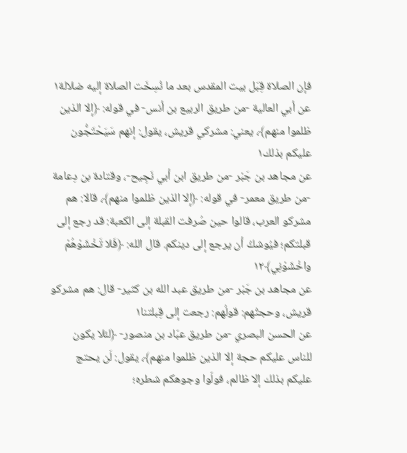فإن الصلاة قِبَل بيت المقدس بعد ما نُسِخَت الصلاة إليه ضلالة١
عن أبي العالية -من طريق الربيع بن أنس- في قوله: ﴿إلا الذين ظلموا منهم﴾، يعني: مشركي قريش، يقول: إنهم سَيَحْتَجُّون عليكم بذلك١
عن مجاهد بن جَبْر -من طريق ابن أبي نَجِيح-، وقتادة بن دِعامة -من طريق معمر- في قوله: ﴿إلا الذين ظلموا منهم﴾، قالا: هم مشركو العرب، قالوا حين صُرفت القبلة إلى الكعبة: قد رجع إلى قبلتكم؛ فيُوشكُ أن يرجع إلى دينكم. قال الله: ﴿فَلا تَخْشَوْهُمْ واخْشَوْنِي﴾١٢
عن مجاهد بن جَبْر -من طريق عبد الله بن كثير- قال: هم مشركو قريش، وحجتُهم: قولُهم: رجعت إلى قِبلتنا١
عن الحسن البصري -من طريق عبّاد بن منصور- ﴿لئلا يكون للناس عليكم حجة إلا الذين ظلموا منهم﴾، يقول: لَن يحتج عليكم بذلك إلا ظالم، فولّوا وجوهكم شطره؛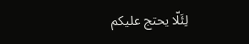لِئَلّا يحتج عليكم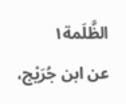الظَّلَمة١
عن ابن جُرَيْج،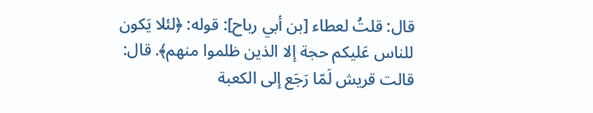قال: قلتُ لعطاء [بن أبي رباح]: قوله: ﴿لئلا يَكون للناس عَليكم حجة إلا الذين ظلموا منهم﴾. قال: قالت قريش لَمّا رَجَع إلى الكعبة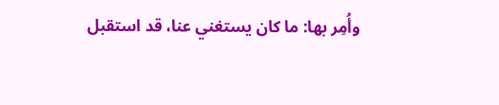وأُمِر بها: ما كان يستغني عنا، قد استقبل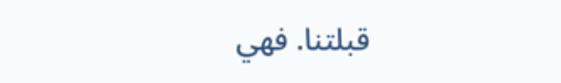قبلتنا. فهي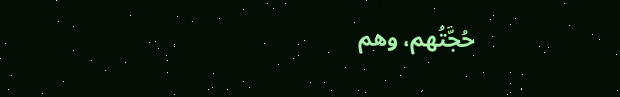حُجَّتُهم، وهم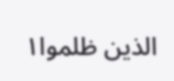الذين ظلموا١